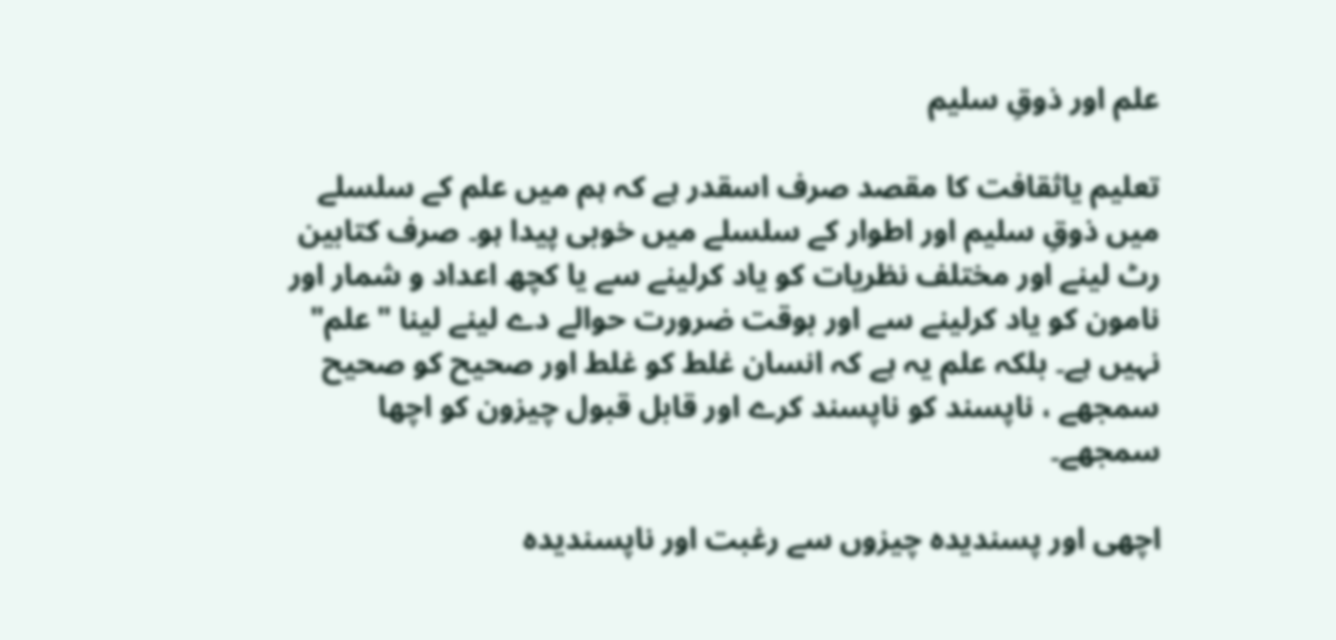علم اور ذوقِ سلیم

تعلیم یاثقافت کا مقصد صرف اسقدر ہے کہ ہم میں علم کے سلسلے میں ذوقِ سلیم اور اطوار کے سلسلے میں خوبی پیدا ہو۔ صرف کتابین رٹ لینے اور مختلف نظریات کو یاد کرلینے سے یا کچھ اعداد و شمار اور نامون کو یاد کرلینے سے اور بوقت ضرورت حوالے دے لینے لینا "علم" نہیں ہے۔ بلکہ علم یہ ہے کہ انسان غلط کو غلط اور صحیح کو صحیح سمجھے ، ناپسند کو ناپسند کرے اور قابل قبول چیزون کو اچھا سمجھے۔

اچھی اور پسندیدہ چیزوں سے رغبت اور ناپسندیدہ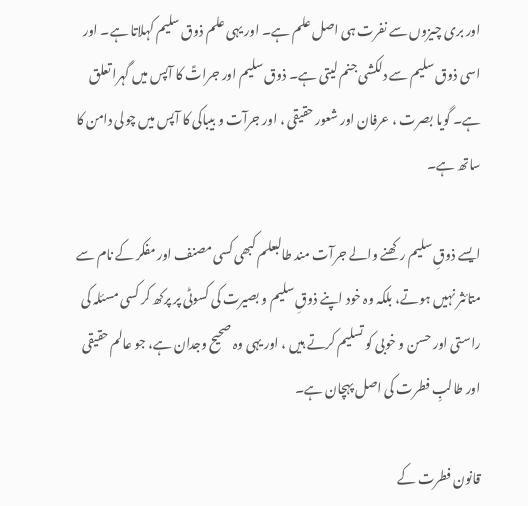اور بری چیزوں سے نفرت ہی اصل علم ہے۔ اور یہی علم ذوق سلیم کہلاتا ہے۔ اور اسی ذوق سلیم سے دلکشی جنم لیتی ہے۔ ذوق سلیم اور جراتؑ کا آپس میں گہرا تعلق ہے۔ گویا بصرت ، عرفان اور شعور حقیقی ، اور جرآت و بیباکی کا آپس میں چولی دامن کا ساتھ ہے۔

ایسے ذوقِ سلیم رکھنے والے جرآت مند طالبعلم کبھی کسی مصنف اور مفکر کے نام سے متائثر نہیں ہوتے، بلکہ وہ خود اپنے ذوقِ سلیم و بصیرت کی کسوٹی پر پرکھ کر کسی مسئلہ کی راستی اور حسن و خوبی کو تسلیم کرتے ہیں ، اور یہی وہ صحیح وجدان ہے، جو عالم حقیقی اور طالبِ فطرت کی اصل پہچان ہے۔

قانون فطرت کے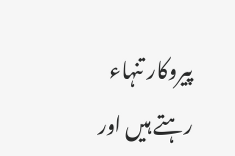پیروکار تنہاء رہتے ہیں اور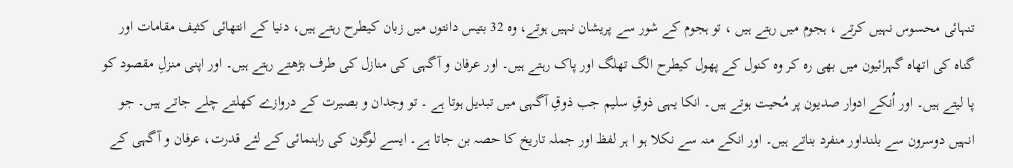تنہائی محسوس نہیں کرتے ، ہجوم میں رہتے ہیں ، تو ہجوم کے شور سے پریشان نہیں ہوتے، وہ 32 بتیس دانتوں میں زبان کیطرح رہتے ہیں، دنیا کے انتھائی کثیف مقامات اور گناہ کی اتھاہ گہرائیون میں بھی رہ کر وہ کنول کے پھول کیطرح الگ تھلگ اور پاک رہتے ہیں۔ اور عرفان و آگہی کی منازل کی طرف بڑھتے رہتے ہیں۔ اور اپنی منزلِ مقصود کو پا لیتے ہیں۔ اور اُنکے ادوار صدیون پر مُحیت ہوتے ہیں۔ انکا یہی ذوقِ سلیم جب ذوقِ آگہی میں تبدیل ہوتا ہے ۔ تو وجدان و بصیرت کے دروازے کھلتے چلے جاتے ہیں۔ جو انہیں دوسرون سے بلنداور منفرد بناتے ہیں۔ اور انکے منہ سے نکلا ہو ا ہر لفظ اور جملہ تاریخ کا حصہ بن جاتا ہے۔ ایسے لوگون کی راہنمائی کے لئے قدرت، عرفان و آگہی کے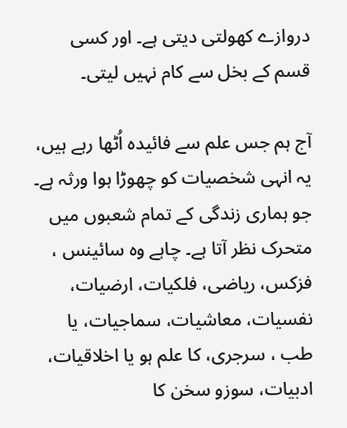دروازے کھولتی دیتی ہے۔ اور کسی قسم کے بخل سے کام نہیں لیتی۔

آج ہم جس علم سے فائیدہ اُٹھا رہے ہیں، یہ انہی شخصیات کو چھوڑا ہوا ورثہ ہے۔ جو ہماری زندگی کے تمام شعبوں میں متحرک نظر آتا ہے۔ چاہے وہ سائینس ، فزکس، ریاضی، فلکیات، ارضیات، نفسیات، معاشیات، سماجیات، یا طب ، سرجری، کا علم ہو یا اخلاقیات، ادبیات، سوزو سخن کا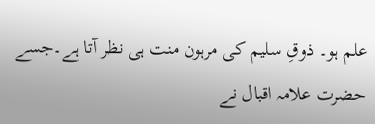علم ہو۔ ذوقِ سلیم کی مرہون منت ہی نظر آتا ہے۔جسے حضرت علامہ اقبال نے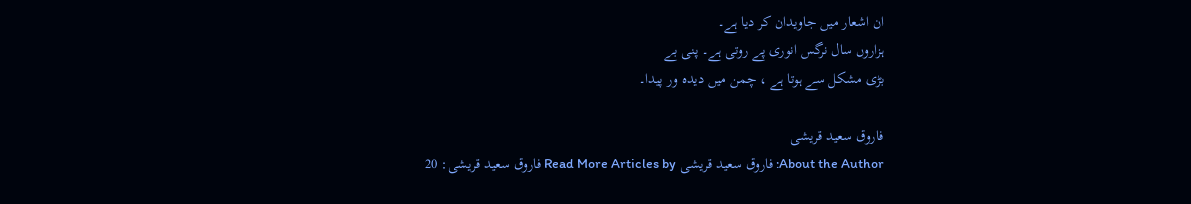ان اشعار میں جاویدان کر دیا ہے۔
ہزاروں سال نرگس انوری پے روتی ہے۔ پنی بے
بڑی مشکل سے ہوتا ہے ، چمن میں دیدہ ور پیدا۔

فاروق سعید قریشی
About the Author: فاروق سعید قریشی Read More Articles by فاروق سعید قریشی: 20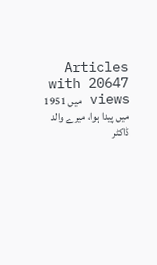Articles with 20647 views میں 1951 میں پیدا ہوا، میرے والد ڈاکٹر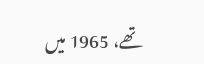تھے، 1965 میں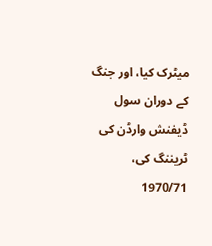میٹرک کیا، اور جنگ کے دوران سول ڈیفنش وارڈن کی ٹریننگ کی، 1970/71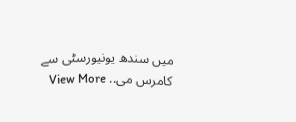میں سندھ یونیورسٹی سے کامرس می.. View More